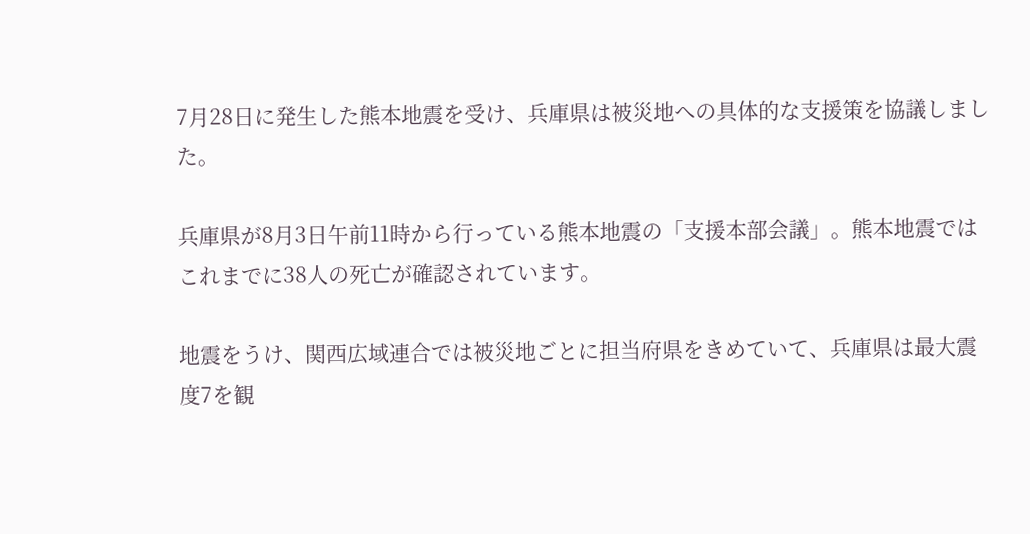7月28日に発生した熊本地震を受け、兵庫県は被災地への具体的な支援策を協議しました。

兵庫県が8月3日午前11時から行っている熊本地震の「支援本部会議」。熊本地震ではこれまでに38人の死亡が確認されています。

地震をうけ、関西広域連合では被災地ごとに担当府県をきめていて、兵庫県は最大震度7を観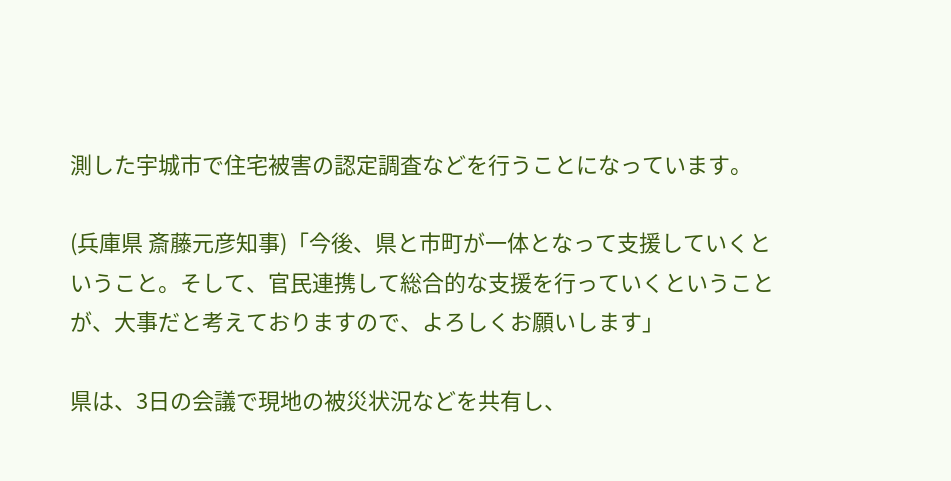測した宇城市で住宅被害の認定調査などを行うことになっています。

(兵庫県 斎藤元彦知事)「今後、県と市町が一体となって支援していくということ。そして、官民連携して総合的な支援を行っていくということが、大事だと考えておりますので、よろしくお願いします」

県は、3日の会議で現地の被災状況などを共有し、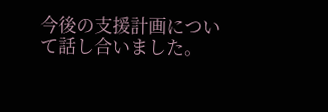今後の支援計画について話し合いました。